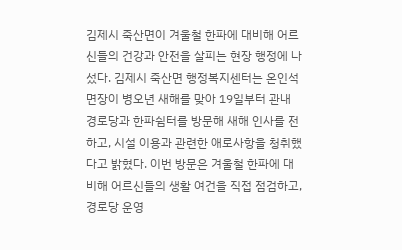김제시 죽산면이 겨울철 한파에 대비해 어르신들의 건강과 안전을 살피는 현장 행정에 나섰다. 김제시 죽산면 행정복지센터는 온인석 면장이 병오년 새해를 맞아 19일부터 관내 경로당과 한파쉼터를 방문해 새해 인사를 전하고, 시설 이용과 관련한 애로사항을 청취했다고 밝혔다. 이번 방문은 겨울철 한파에 대비해 어르신들의 생활 여건을 직접 점검하고, 경로당 운영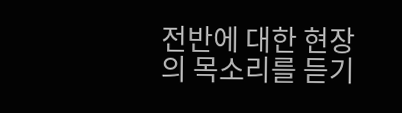전반에 대한 현장의 목소리를 듣기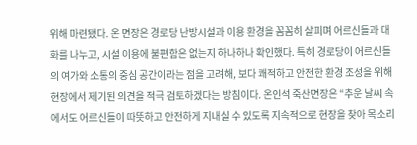위해 마련됐다. 온 면장은 경로당 난방시설과 이용 환경을 꼼꼼히 살피며 어르신들과 대화를 나누고, 시설 이용에 불편함은 없는지 하나하나 확인했다. 특히 경로당이 어르신들의 여가와 소통의 중심 공간이라는 점을 고려해, 보다 쾌적하고 안전한 환경 조성을 위해 현장에서 제기된 의견을 적극 검토하겠다는 방침이다. 온인석 죽산면장은 “추운 날씨 속에서도 어르신들이 따뜻하고 안전하게 지내실 수 있도록 지속적으로 현장을 찾아 목소리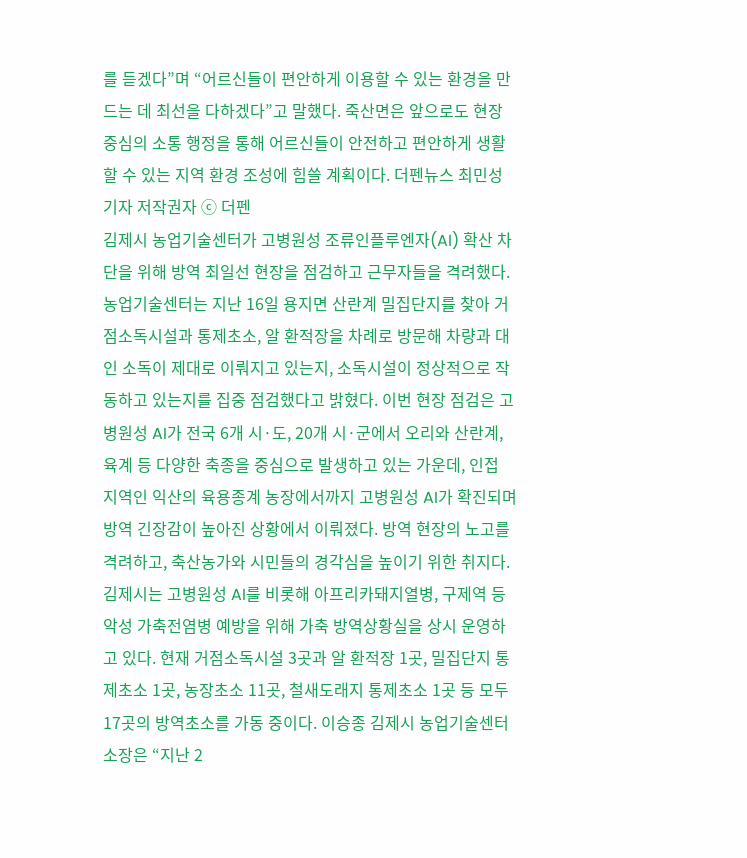를 듣겠다”며 “어르신들이 편안하게 이용할 수 있는 환경을 만드는 데 최선을 다하겠다”고 말했다. 죽산면은 앞으로도 현장 중심의 소통 행정을 통해 어르신들이 안전하고 편안하게 생활할 수 있는 지역 환경 조성에 힘쓸 계획이다. 더펜뉴스 최민성 기자 저작권자 ⓒ 더펜
김제시 농업기술센터가 고병원성 조류인플루엔자(AI) 확산 차단을 위해 방역 최일선 현장을 점검하고 근무자들을 격려했다. 농업기술센터는 지난 16일 용지면 산란계 밀집단지를 찾아 거점소독시설과 통제초소, 알 환적장을 차례로 방문해 차량과 대인 소독이 제대로 이뤄지고 있는지, 소독시설이 정상적으로 작동하고 있는지를 집중 점검했다고 밝혔다. 이번 현장 점검은 고병원성 AI가 전국 6개 시·도, 20개 시·군에서 오리와 산란계, 육계 등 다양한 축종을 중심으로 발생하고 있는 가운데, 인접 지역인 익산의 육용종계 농장에서까지 고병원성 AI가 확진되며 방역 긴장감이 높아진 상황에서 이뤄졌다. 방역 현장의 노고를 격려하고, 축산농가와 시민들의 경각심을 높이기 위한 취지다. 김제시는 고병원성 AI를 비롯해 아프리카돼지열병, 구제역 등 악성 가축전염병 예방을 위해 가축 방역상황실을 상시 운영하고 있다. 현재 거점소독시설 3곳과 알 환적장 1곳, 밀집단지 통제초소 1곳, 농장초소 11곳, 철새도래지 통제초소 1곳 등 모두 17곳의 방역초소를 가동 중이다. 이승종 김제시 농업기술센터 소장은 “지난 2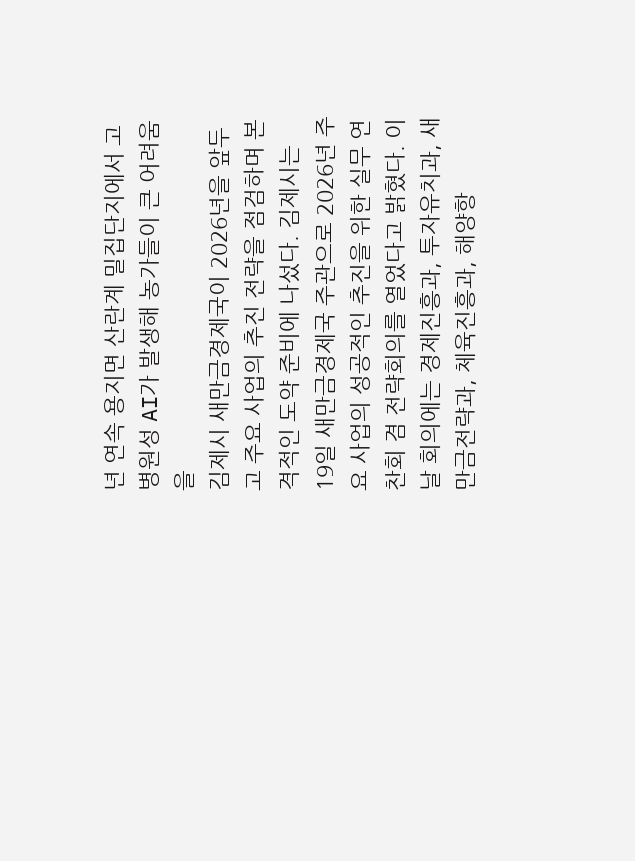년 연속 용지면 산란계 밀집단지에서 고병원성 AI가 발생해 농가들이 큰 어려움을
김제시 새만금경제국이 2026년을 앞두고 주요 사업의 추진 전략을 점검하며 본격적인 도약 준비에 나섰다. 김제시는 19일 새만금경제국 주관으로 2026년 주요 사업의 성공적인 추진을 위한 실무 연찬회 겸 전략회의를 열었다고 밝혔다. 이날 회의에는 경제진흥과, 투자유치과, 새만금전략과, 체육진흥과, 해양항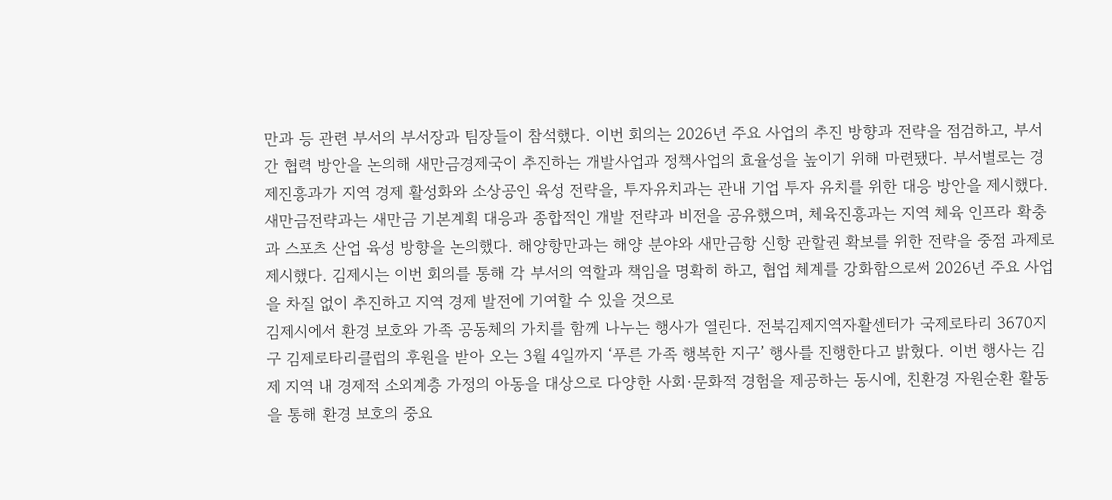만과 등 관련 부서의 부서장과 팀장들이 참석했다. 이번 회의는 2026년 주요 사업의 추진 방향과 전략을 점검하고, 부서 간 협력 방안을 논의해 새만금경제국이 추진하는 개발사업과 정책사업의 효율성을 높이기 위해 마련됐다. 부서별로는 경제진흥과가 지역 경제 활성화와 소상공인 육성 전략을, 투자유치과는 관내 기업 투자 유치를 위한 대응 방안을 제시했다. 새만금전략과는 새만금 기본계획 대응과 종합적인 개발 전략과 비전을 공유했으며, 체육진흥과는 지역 체육 인프라 확충과 스포츠 산업 육성 방향을 논의했다. 해양항만과는 해양 분야와 새만금항 신항 관할권 확보를 위한 전략을 중점 과제로 제시했다. 김제시는 이번 회의를 통해 각 부서의 역할과 책임을 명확히 하고, 협업 체계를 강화함으로써 2026년 주요 사업을 차질 없이 추진하고 지역 경제 발전에 기여할 수 있을 것으로
김제시에서 환경 보호와 가족 공동체의 가치를 함께 나누는 행사가 열린다. 전북김제지역자활센터가 국제로타리 3670지구 김제로타리클럽의 후원을 받아 오는 3월 4일까지 ‘푸른 가족 행복한 지구’ 행사를 진행한다고 밝혔다. 이번 행사는 김제 지역 내 경제적 소외계층 가정의 아동을 대상으로 다양한 사회·문화적 경험을 제공하는 동시에, 친환경 자원순환 활동을 통해 환경 보호의 중요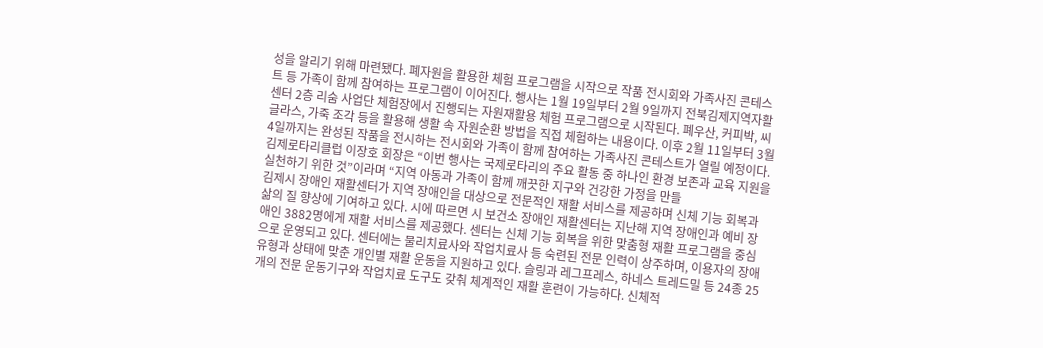성을 알리기 위해 마련됐다. 폐자원을 활용한 체험 프로그램을 시작으로 작품 전시회와 가족사진 콘테스트 등 가족이 함께 참여하는 프로그램이 이어진다. 행사는 1월 19일부터 2월 9일까지 전북김제지역자활센터 2층 리숨 사업단 체험장에서 진행되는 자원재활용 체험 프로그램으로 시작된다. 폐우산, 커피박, 씨글라스, 가죽 조각 등을 활용해 생활 속 자원순환 방법을 직접 체험하는 내용이다. 이후 2월 11일부터 3월 4일까지는 완성된 작품을 전시하는 전시회와 가족이 함께 참여하는 가족사진 콘테스트가 열릴 예정이다. 김제로타리클럽 이장호 회장은 “이번 행사는 국제로타리의 주요 활동 중 하나인 환경 보존과 교육 지원을 실천하기 위한 것”이라며 “지역 아동과 가족이 함께 깨끗한 지구와 건강한 가정을 만들
김제시 장애인 재활센터가 지역 장애인을 대상으로 전문적인 재활 서비스를 제공하며 신체 기능 회복과 삶의 질 향상에 기여하고 있다. 시에 따르면 시 보건소 장애인 재활센터는 지난해 지역 장애인과 예비 장애인 3882명에게 재활 서비스를 제공했다. 센터는 신체 기능 회복을 위한 맞춤형 재활 프로그램을 중심으로 운영되고 있다. 센터에는 물리치료사와 작업치료사 등 숙련된 전문 인력이 상주하며, 이용자의 장애 유형과 상태에 맞춘 개인별 재활 운동을 지원하고 있다. 슬링과 레그프레스, 하네스 트레드밀 등 24종 25개의 전문 운동기구와 작업치료 도구도 갖춰 체계적인 재활 훈련이 가능하다. 신체적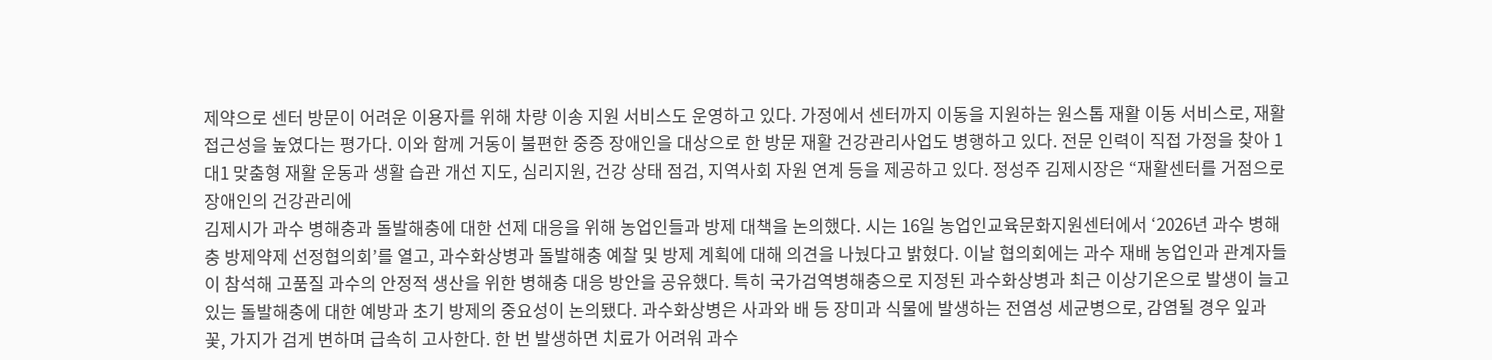제약으로 센터 방문이 어려운 이용자를 위해 차량 이송 지원 서비스도 운영하고 있다. 가정에서 센터까지 이동을 지원하는 원스톱 재활 이동 서비스로, 재활 접근성을 높였다는 평가다. 이와 함께 거동이 불편한 중증 장애인을 대상으로 한 방문 재활 건강관리사업도 병행하고 있다. 전문 인력이 직접 가정을 찾아 1대1 맞춤형 재활 운동과 생활 습관 개선 지도, 심리지원, 건강 상태 점검, 지역사회 자원 연계 등을 제공하고 있다. 정성주 김제시장은 “재활센터를 거점으로 장애인의 건강관리에
김제시가 과수 병해충과 돌발해충에 대한 선제 대응을 위해 농업인들과 방제 대책을 논의했다. 시는 16일 농업인교육문화지원센터에서 ‘2026년 과수 병해충 방제약제 선정협의회’를 열고, 과수화상병과 돌발해충 예찰 및 방제 계획에 대해 의견을 나눴다고 밝혔다. 이날 협의회에는 과수 재배 농업인과 관계자들이 참석해 고품질 과수의 안정적 생산을 위한 병해충 대응 방안을 공유했다. 특히 국가검역병해충으로 지정된 과수화상병과 최근 이상기온으로 발생이 늘고 있는 돌발해충에 대한 예방과 초기 방제의 중요성이 논의됐다. 과수화상병은 사과와 배 등 장미과 식물에 발생하는 전염성 세균병으로, 감염될 경우 잎과 꽃, 가지가 검게 변하며 급속히 고사한다. 한 번 발생하면 치료가 어려워 과수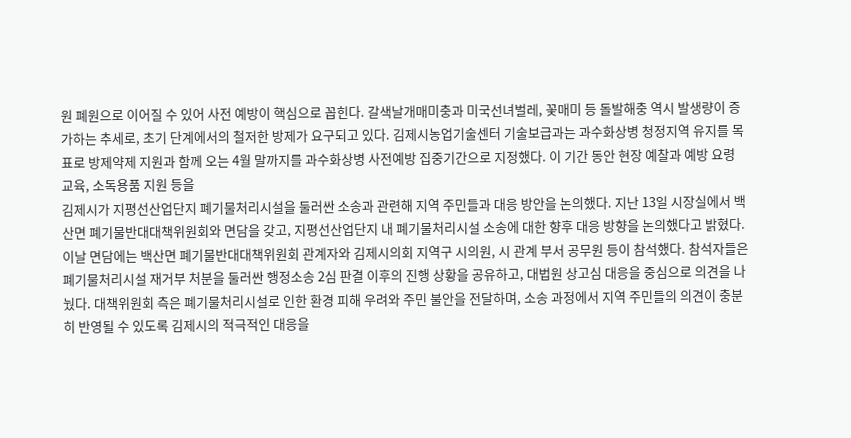원 폐원으로 이어질 수 있어 사전 예방이 핵심으로 꼽힌다. 갈색날개매미충과 미국선녀벌레, 꽃매미 등 돌발해충 역시 발생량이 증가하는 추세로, 초기 단계에서의 철저한 방제가 요구되고 있다. 김제시농업기술센터 기술보급과는 과수화상병 청정지역 유지를 목표로 방제약제 지원과 함께 오는 4월 말까지를 과수화상병 사전예방 집중기간으로 지정했다. 이 기간 동안 현장 예찰과 예방 요령 교육, 소독용품 지원 등을
김제시가 지평선산업단지 폐기물처리시설을 둘러싼 소송과 관련해 지역 주민들과 대응 방안을 논의했다. 지난 13일 시장실에서 백산면 폐기물반대대책위원회와 면담을 갖고, 지평선산업단지 내 폐기물처리시설 소송에 대한 향후 대응 방향을 논의했다고 밝혔다. 이날 면담에는 백산면 폐기물반대대책위원회 관계자와 김제시의회 지역구 시의원, 시 관계 부서 공무원 등이 참석했다. 참석자들은 폐기물처리시설 재거부 처분을 둘러싼 행정소송 2심 판결 이후의 진행 상황을 공유하고, 대법원 상고심 대응을 중심으로 의견을 나눴다. 대책위원회 측은 폐기물처리시설로 인한 환경 피해 우려와 주민 불안을 전달하며, 소송 과정에서 지역 주민들의 의견이 충분히 반영될 수 있도록 김제시의 적극적인 대응을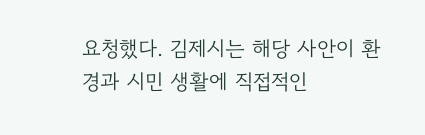요청했다. 김제시는 해당 사안이 환경과 시민 생활에 직접적인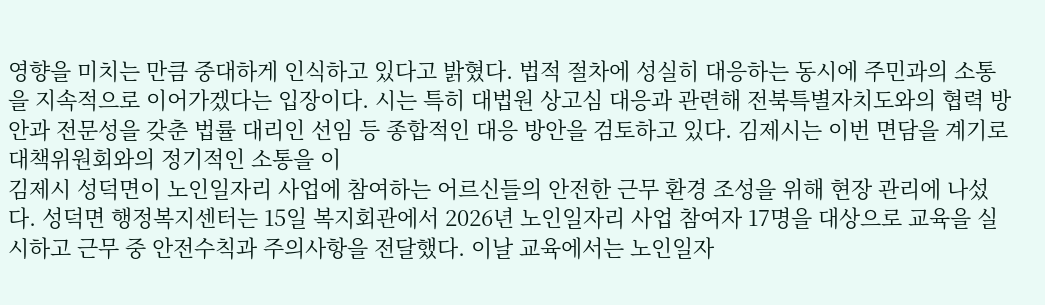영향을 미치는 만큼 중대하게 인식하고 있다고 밝혔다. 법적 절차에 성실히 대응하는 동시에 주민과의 소통을 지속적으로 이어가겠다는 입장이다. 시는 특히 대법원 상고심 대응과 관련해 전북특별자치도와의 협력 방안과 전문성을 갖춘 법률 대리인 선임 등 종합적인 대응 방안을 검토하고 있다. 김제시는 이번 면담을 계기로 대책위원회와의 정기적인 소통을 이
김제시 성덕면이 노인일자리 사업에 참여하는 어르신들의 안전한 근무 환경 조성을 위해 현장 관리에 나섰다. 성덕면 행정복지센터는 15일 복지회관에서 2026년 노인일자리 사업 참여자 17명을 대상으로 교육을 실시하고 근무 중 안전수칙과 주의사항을 전달했다. 이날 교육에서는 노인일자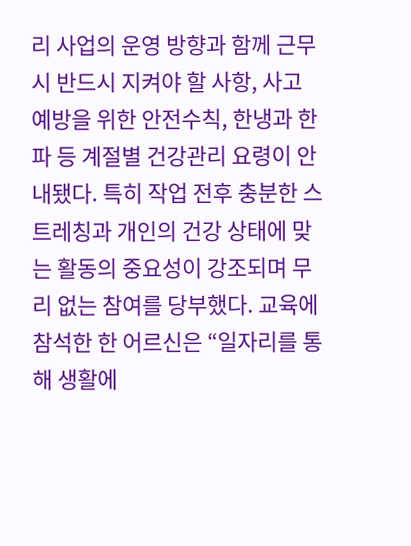리 사업의 운영 방향과 함께 근무 시 반드시 지켜야 할 사항, 사고 예방을 위한 안전수칙, 한냉과 한파 등 계절별 건강관리 요령이 안내됐다. 특히 작업 전후 충분한 스트레칭과 개인의 건강 상태에 맞는 활동의 중요성이 강조되며 무리 없는 참여를 당부했다. 교육에 참석한 한 어르신은 “일자리를 통해 생활에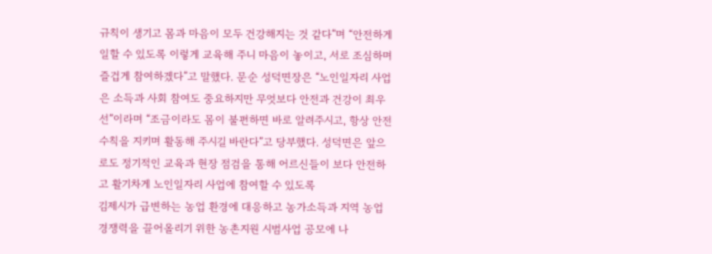규칙이 생기고 몸과 마음이 모두 건강해지는 것 같다”며 “안전하게 일할 수 있도록 이렇게 교육해 주니 마음이 놓이고, 서로 조심하며 즐겁게 참여하겠다”고 말했다. 문순 성덕면장은 “노인일자리 사업은 소득과 사회 참여도 중요하지만 무엇보다 안전과 건강이 최우선”이라며 “조금이라도 몸이 불편하면 바로 알려주시고, 항상 안전수칙을 지키며 활동해 주시길 바란다”고 당부했다. 성덕면은 앞으로도 정기적인 교육과 현장 점검을 통해 어르신들이 보다 안전하고 활기차게 노인일자리 사업에 참여할 수 있도록
김제시가 급변하는 농업 환경에 대응하고 농가소득과 지역 농업 경쟁력을 끌어올리기 위한 농촌지원 시범사업 공모에 나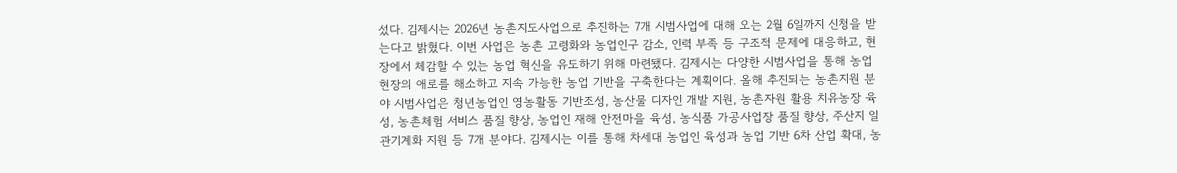섰다. 김제시는 2026년 농촌지도사업으로 추진하는 7개 시범사업에 대해 오는 2월 6일까지 신청을 받는다고 밝혔다. 이번 사업은 농촌 고령화와 농업인구 감소, 인력 부족 등 구조적 문제에 대응하고, 현장에서 체감할 수 있는 농업 혁신을 유도하기 위해 마련됐다. 김제시는 다양한 시범사업을 통해 농업 현장의 애로를 해소하고 지속 가능한 농업 기반을 구축한다는 계획이다. 올해 추진되는 농촌지원 분야 시범사업은 청년농업인 영농활동 기반조성, 농산물 디자인 개발 지원, 농촌자원 활용 치유농장 육성, 농촌체험 서비스 품질 향상, 농업인 재해 안전마을 육성, 농식품 가공사업장 품질 향상, 주산지 일관기계화 지원 등 7개 분야다. 김제시는 이를 통해 차세대 농업인 육성과 농업 기반 6차 산업 확대, 농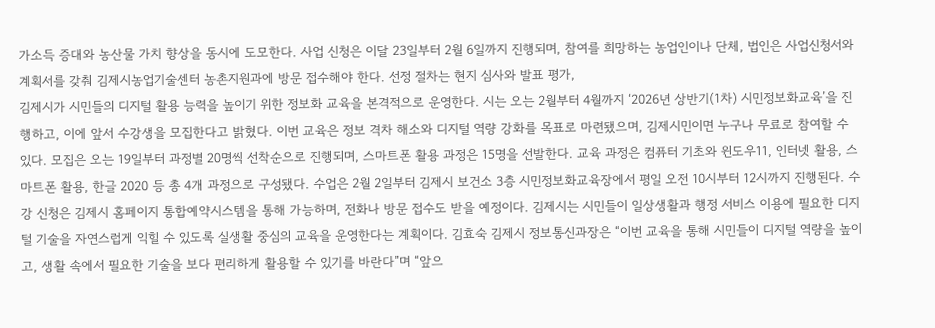가소득 증대와 농산물 가치 향상을 동시에 도모한다. 사업 신청은 이달 23일부터 2월 6일까지 진행되며, 참여를 희망하는 농업인이나 단체, 법인은 사업신청서와 계획서를 갖춰 김제시농업기술센터 농촌지원과에 방문 접수해야 한다. 선정 절차는 현지 심사와 발표 평가,
김제시가 시민들의 디지털 활용 능력을 높이기 위한 정보화 교육을 본격적으로 운영한다. 시는 오는 2월부터 4월까지 ‘2026년 상반기(1차) 시민정보화교육’을 진행하고, 이에 앞서 수강생을 모집한다고 밝혔다. 이번 교육은 정보 격차 해소와 디지털 역량 강화를 목표로 마련됐으며, 김제시민이면 누구나 무료로 참여할 수 있다. 모집은 오는 19일부터 과정별 20명씩 선착순으로 진행되며, 스마트폰 활용 과정은 15명을 선발한다. 교육 과정은 컴퓨터 기초와 윈도우11, 인터넷 활용, 스마트폰 활용, 한글 2020 등 총 4개 과정으로 구성됐다. 수업은 2월 2일부터 김제시 보건소 3층 시민정보화교육장에서 평일 오전 10시부터 12시까지 진행된다. 수강 신청은 김제시 홈페이지 통합예약시스템을 통해 가능하며, 전화나 방문 접수도 받을 예정이다. 김제시는 시민들이 일상생활과 행정 서비스 이용에 필요한 디지털 기술을 자연스럽게 익힐 수 있도록 실생활 중심의 교육을 운영한다는 계획이다. 김효숙 김제시 정보통신과장은 “이번 교육을 통해 시민들이 디지털 역량을 높이고, 생활 속에서 필요한 기술을 보다 편리하게 활용할 수 있기를 바란다”며 “앞으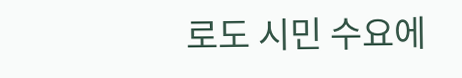로도 시민 수요에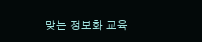맞는 정보화 교육